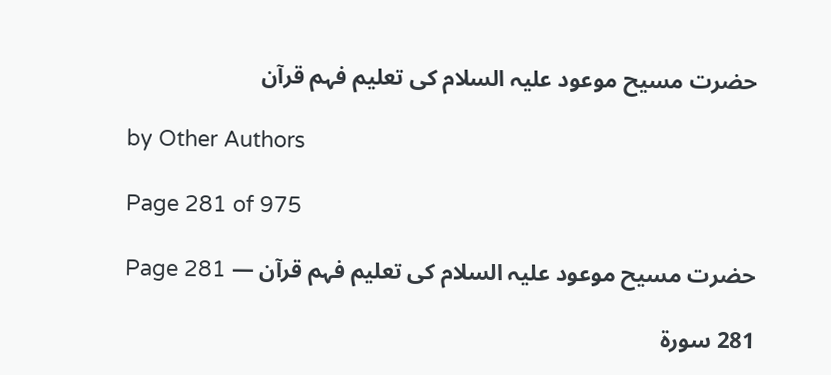حضرت مسیح موعود علیہ السلام کی تعلیم فہم قرآن

by Other Authors

Page 281 of 975

حضرت مسیح موعود علیہ السلام کی تعلیم فہم قرآن — Page 281

281 سورة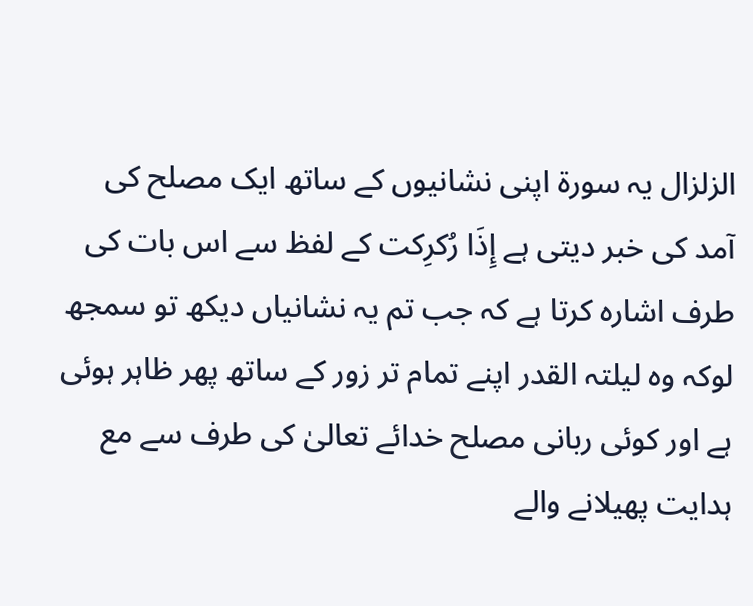الزلزال یہ سورۃ اپنی نشانیوں کے ساتھ ایک مصلح کی آمد کی خبر دیتی ہے إِذَا رُکرِکت کے لفظ سے اس بات کی طرف اشارہ کرتا ہے کہ جب تم یہ نشانیاں دیکھ تو سمجھ لوکہ وہ لیلتہ القدر اپنے تمام تر زور کے ساتھ پھر ظاہر ہوئی ہے اور کوئی ربانی مصلح خدائے تعالیٰ کی طرف سے مع ہدایت پھیلانے والے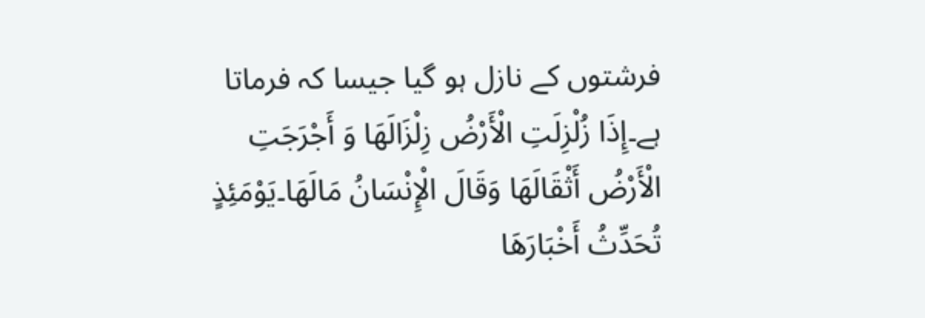فرشتوں کے نازل ہو گیا جیسا کہ فرماتا ہے۔إِذَا زُلْزِلَتِ الْأَرْضُ زِلْزَالَهَا وَ أَجْرَجَتِ الْأَرْضُ أَثْقَالَهَا وَقَالَ الْإِنْسَانُ مَالَهَا۔يَوْمَئِذٍ تُحَدِّثُ أَخْبَارَهَا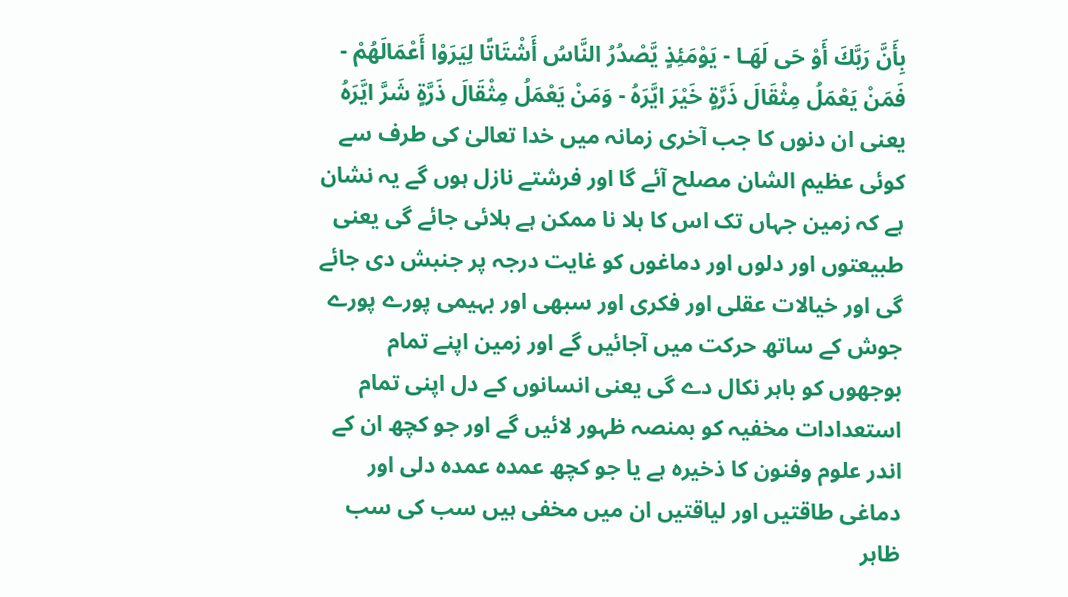بِأَنَّ رَبَّكَ أَوْ حَى لَهَـا - يَوْمَئِذٍ يَّصْدُرُ النَّاسُ أَشْتَاتًا لِيَرَوْا أَعْمَالَهُمْ - فَمَنْ يَعْمَلُ مِثْقَالَ ذَرَّةٍ خَيْرَ ايَّرَهُ - وَمَنْ يَعْمَلُ مِثْقَالَ ذَرَّةٍ شَرَّ ايَّرَهُ یعنی ان دنوں کا جب آخری زمانہ میں خدا تعالیٰ کی طرف سے کوئی عظیم الشان مصلح آئے گا اور فرشتے نازل ہوں گے یہ نشان ہے کہ زمین جہاں تک اس کا ہلا نا ممکن ہے ہلائی جائے گی یعنی طبیعتوں اور دلوں اور دماغوں کو غایت درجہ پر جنبش دی جائے گی اور خیالات عقلی اور فکری اور سبھی اور بہیمی پورے پورے جوش کے ساتھ حرکت میں آجائیں گے اور زمین اپنے تمام بوجھوں کو باہر نکال دے گی یعنی انسانوں کے دل اپنی تمام استعدادات مخفیہ کو بمنصہ ظہور لائیں گے اور جو کچھ ان کے اندر علوم وفنون کا ذخیرہ ہے یا جو کچھ عمدہ عمدہ دلی اور دماغی طاقتیں اور لیاقتیں ان میں مخفی ہیں سب کی سب ظاہر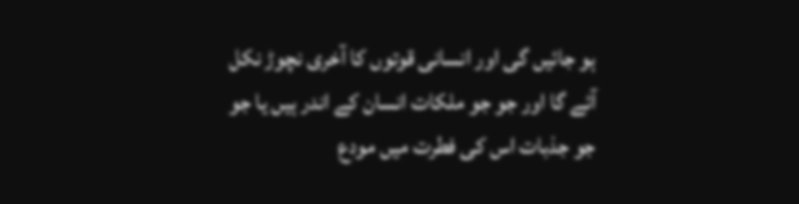ہو جائیں گی اور انسانی قوتوں کا آخری نچوڑ نکل آئے گا اور جو جو ملکات انسان کے اندر ہیں یا جو جو جذبات اس کی فطرت میں مودع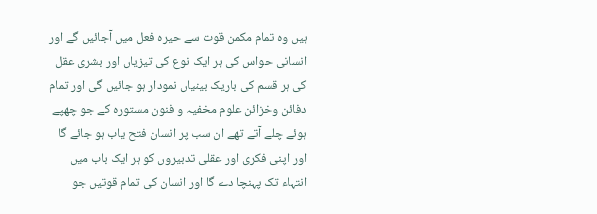ہیں وہ تمام مکمن قوت سے حیرہ فعل میں آجائیں گے اور انسانی حواس کی ہر ایک نوع کی تیزیاں اور بشری عقل کی ہر قسم کی باریک بینیاں نمودار ہو جائیں گی اور تمام دفائن وخزائن علوم مخفیہ و فنون مستورہ کے جو چھپے ہوئے چلے آتے تھے ان سب پر انسان فتح یاب ہو جائے گا اور اپنی فکری اور عقلی تدبیروں کو ہر ایک باب میں انتہاء تک پہنچا دے گا اور انسان کی تمام قوتیں جو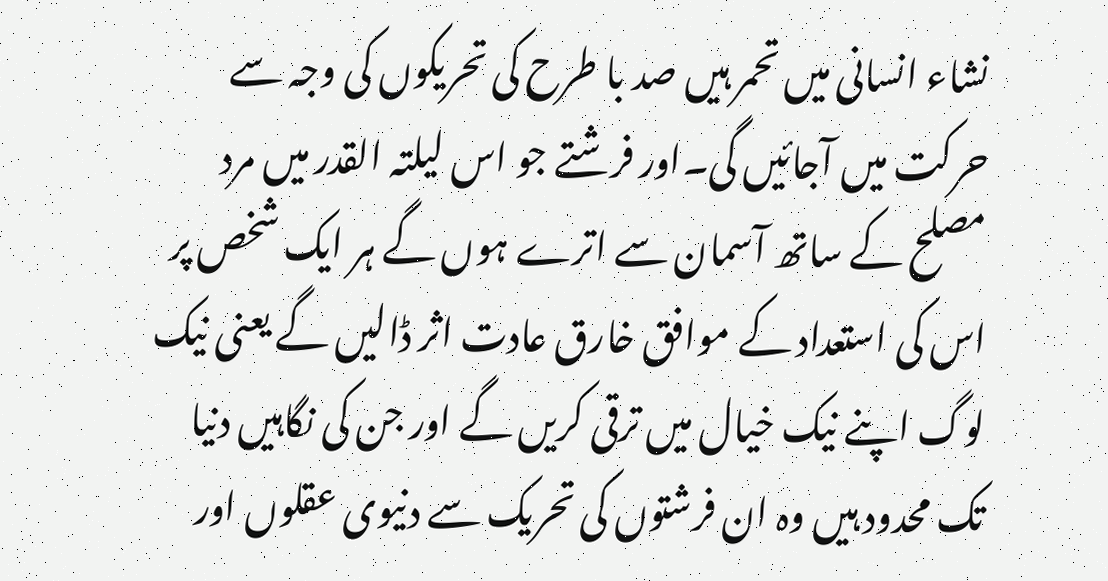نشاء انسانی میں تحمر ہیں صد با طرح کی تحریکوں کی وجہ سے حرکت میں آجائیں گی۔اور فرشتے جو اس لیلتہ القدر میں مرد مصلح کے ساتھ آسمان سے اترے ہوں گے ہر ایک شخص پر اس کی استعداد کے موافق خارق عادت اثر ڈالیں گے یعنی نیک لوگ اپنے نیک خیال میں ترقی کریں گے اور جن کی نگاہیں دنیا تک محدود ہیں وہ ان فرشتوں کی تحریک سے دنیوی عقلوں اور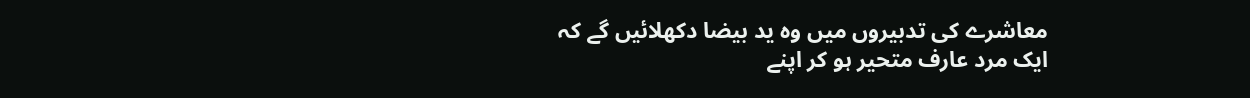معاشرے کی تدبیروں میں وہ ید بیضا دکھلائیں گے کہ ایک مرد عارف متحیر ہو کر اپنے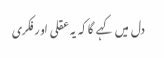دل میں کہے گا کہ یہ عقلی اور فکری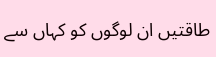طاقتیں ان لوگوں کو کہاں سے